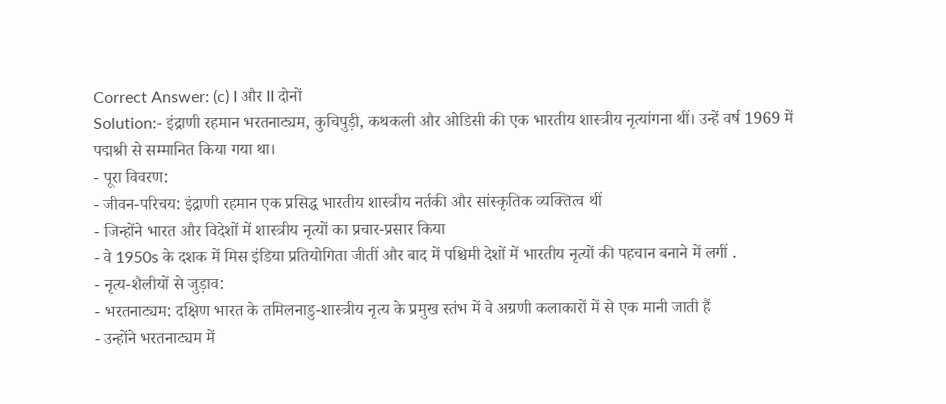Correct Answer: (c) I और II दोनों
Solution:- इंद्राणी रहमान भरतनाट्यम, कुचिपुड़ी, कथकली और ओडिसी की एक भारतीय शास्त्रीय नृत्यांगना थीं। उन्हें वर्ष 1969 में पद्मश्री से सम्मानित किया गया था।
- पूरा विवरण:
- जीवन-परिचय: इंद्राणी रहमान एक प्रसिद्ध भारतीय शास्त्रीय नर्तकी और सांस्कृतिक व्यक्तित्व थीं
- जिन्होंने भारत और विदेशों में शास्त्रीय नृत्यों का प्रचार-प्रसार किया
- वे 1950s के दशक में मिस इंडिया प्रतियोगिता जीतीं और बाद में पश्चिमी देशों में भारतीय नृत्यों की पहचान बनाने में लगीं .
- नृत्य-शैलीयों से जुड़ाव:
- भरतनाट्यम: दक्षिण भारत के तमिलनाडु-शास्त्रीय नृत्य के प्रमुख स्तंभ में वे अग्रणी कलाकारों में से एक मानी जाती हैं
- उन्होंने भरतनाट्यम में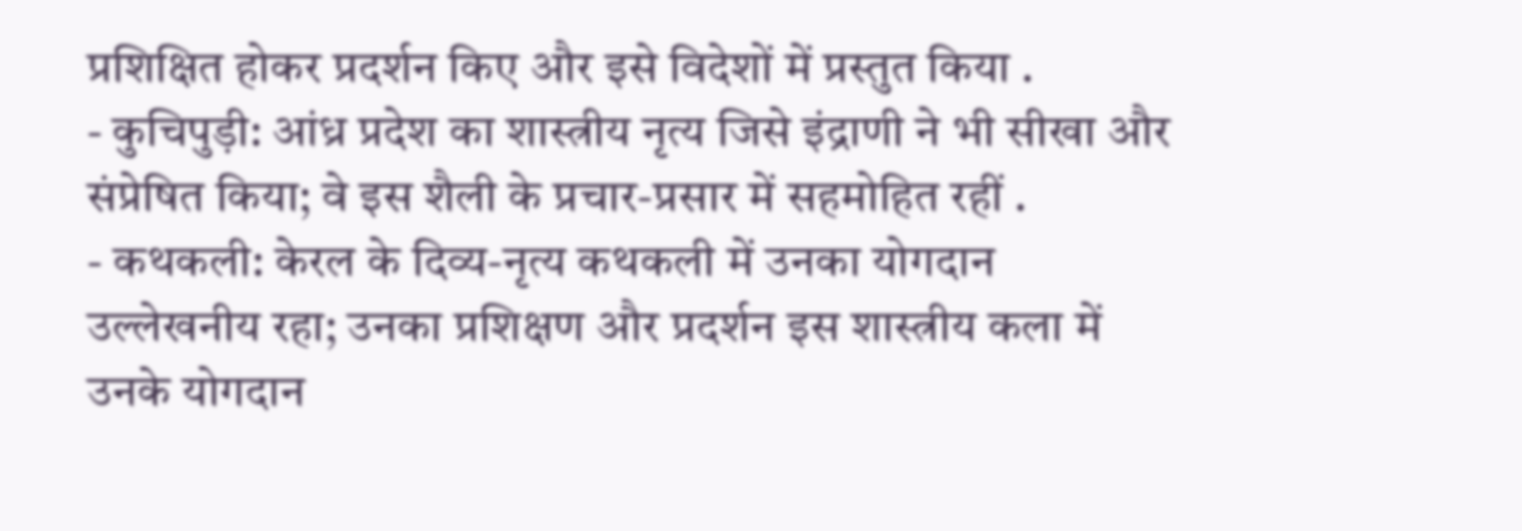प्रशिक्षित होकर प्रदर्शन किए और इसे विदेशों में प्रस्तुत किया .
- कुचिपुड़ी: आंध्र प्रदेश का शास्त्रीय नृत्य जिसे इंद्राणी ने भी सीखा और संप्रेषित किया; वे इस शैली के प्रचार-प्रसार में सहमोहित रहीं .
- कथकली: केरल के दिव्य-नृत्य कथकली में उनका योगदान उल्लेखनीय रहा; उनका प्रशिक्षण और प्रदर्शन इस शास्त्रीय कला में उनके योगदान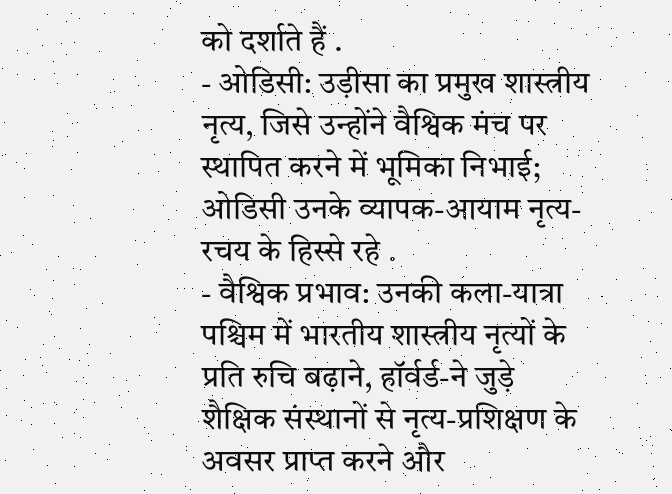को दर्शाते हैं .
- ओडिसी: उड़ीसा का प्रमुख शास्त्रीय नृत्य, जिसे उन्होंने वैश्विक मंच पर स्थापित करने में भूमिका निभाई; ओडिसी उनके व्यापक-आयाम नृत्य-रचय के हिस्से रहे .
- वैश्विक प्रभाव: उनकी कला-यात्रा पश्चिम में भारतीय शास्त्रीय नृत्यों के प्रति रुचि बढ़ाने, हॉर्वर्ड-ने जुड़े शैक्षिक संस्थानों से नृत्य-प्रशिक्षण के अवसर प्राप्त करने और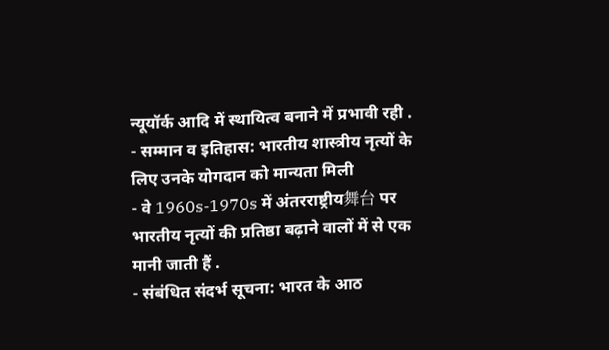न्यूयॉर्क आदि में स्थायित्व बनाने में प्रभावी रही .
- सम्मान व इतिहास: भारतीय शास्त्रीय नृत्यों के लिए उनके योगदान को मान्यता मिली
- वे 1960s-1970s में अंतरराष्ट्रीय舞台 पर भारतीय नृत्यों की प्रतिष्ठा बढ़ाने वालों में से एक मानी जाती हैं .
- संबंधित संदर्भ सूचना: भारत के आठ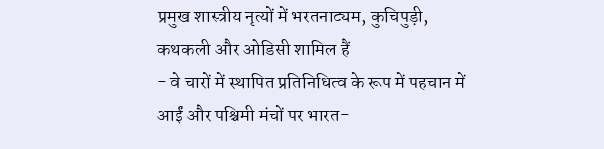प्रमुख शास्त्रीय नृत्यों में भरतनाट्यम, कुचिपुड़ी, कथकली और ओडिसी शामिल हैं
- वे चारों में स्थापित प्रतिनिधित्व के रूप में पहचान में आईं और पश्चिमी मंचों पर भारत-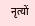नृत्यों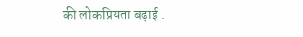की लोकप्रियता बढ़ाई .